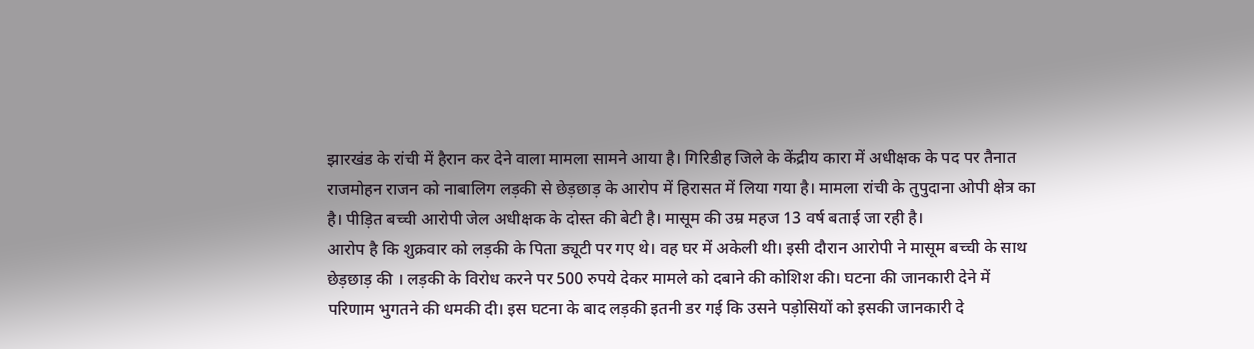झारखंड के रांची में हैरान कर देने वाला मामला सामने आया है। गिरिडीह जिले के केंद्रीय कारा में अधीक्षक के पद पर तैनात राजमोहन राजन को नाबालिग लड़की से छेड़छाड़ के आरोप में हिरासत में लिया गया है। मामला रांची के तुपुदाना ओपी क्षेत्र का है। पीड़ित बच्ची आरोपी जेल अधीक्षक के दोस्त की बेटी है। मासूम की उम्र महज 13 वर्ष बताई जा रही है।
आरोप है कि शुक्रवार को लड़की के पिता ड्यूटी पर गए थे। वह घर में अकेली थी। इसी दौरान आरोपी ने मासूम बच्ची के साथ छेड़छाड़ की । लड़की के विरोध करने पर 500 रुपये देकर मामले को दबाने की कोशिश की। घटना की जानकारी देने में परिणाम भुगतने की धमकी दी। इस घटना के बाद लड़की इतनी डर गई कि उसने पड़ोसियों को इसकी जानकारी दे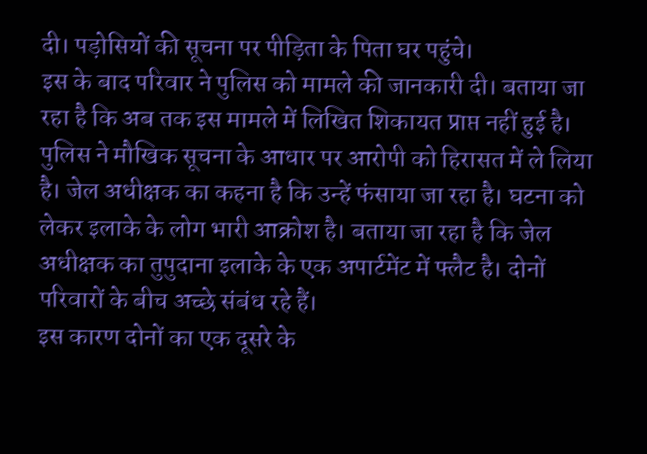दी। पड़ोसियों की सूचना पर पीड़िता के पिता घर पहुंचे।
इस के बाद परिवार ने पुलिस को मामले की जानकारी दी। बताया जा रहा है कि अब तक इस मामले में लिखित शिकायत प्राप्त नहीं हुई है। पुलिस ने मौखिक सूचना के आधार पर आरोपी को हिरासत में ले लिया है। जेल अधीक्षक का कहना है कि उन्हें फंसाया जा रहा है। घटना को लेकर इलाके के लोग भारी आक्रोश है। बताया जा रहा है कि जेल अधीक्षक का तुपुदाना इलाके के एक अपार्टमेंट में फ्लैट है। दोनों परिवारों के बीच अच्छे संबंध रहे हैं।
इस कारण दोनों का एक दूसरे के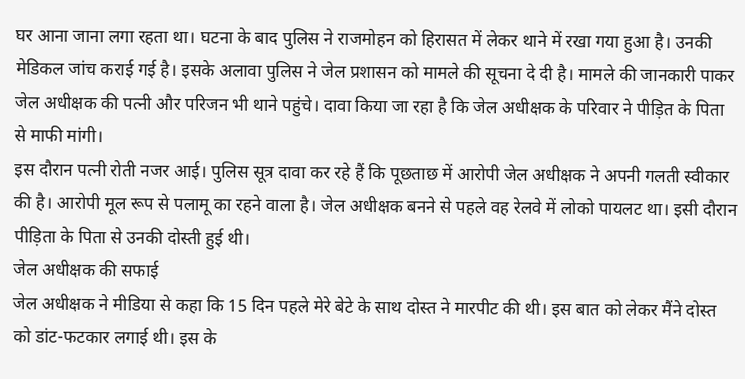घर आना जाना लगा रहता था। घटना के बाद पुलिस ने राजमोहन को हिरासत में लेकर थाने में रखा गया हुआ है। उनकी मेडिकल जांच कराई गई है। इसके अलावा पुलिस ने जेल प्रशासन को मामले की सूचना दे दी है। मामले की जानकारी पाकर जेल अधीक्षक की पत्नी और परिजन भी थाने पहुंचे। दावा किया जा रहा है कि जेल अधीक्षक के परिवार ने पीड़ित के पिता से माफी मांगी।
इस दौरान पत्नी रोती नजर आई। पुलिस सूत्र दावा कर रहे हैं कि पूछताछ में आरोपी जेल अधीक्षक ने अपनी गलती स्वीकार की है। आरोपी मूल रूप से पलामू का रहने वाला है। जेल अधीक्षक बनने से पहले वह रेलवे में लोको पायलट था। इसी दौरान पीड़िता के पिता से उनकी दोस्ती हुई थी।
जेल अधीक्षक की सफाई
जेल अधीक्षक ने मीडिया से कहा कि 15 दिन पहले मेरे बेटे के साथ दोस्त ने मारपीट की थी। इस बात को लेकर मैंने दोस्त को डांट-फटकार लगाई थी। इस के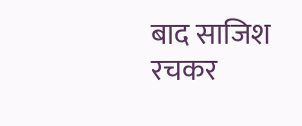बाद साजिश रचकर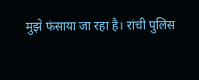मुझे फंसाया जा रहा है। रांची पुलिस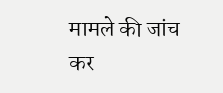मामले की जांच कर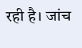रही है। जांच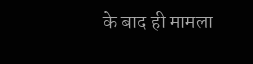के बाद ही मामला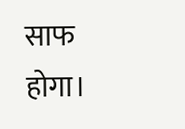साफ होगा।